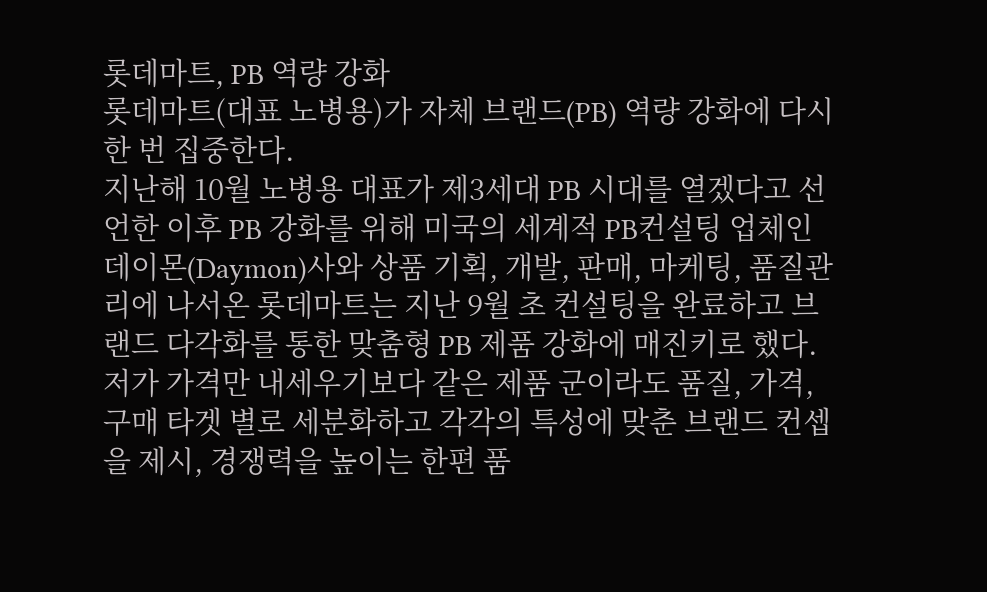롯데마트, PB 역량 강화
롯데마트(대표 노병용)가 자체 브랜드(PB) 역량 강화에 다시 한 번 집중한다.
지난해 10월 노병용 대표가 제3세대 PB 시대를 열겠다고 선언한 이후 PB 강화를 위해 미국의 세계적 PB컨설팅 업체인 데이몬(Daymon)사와 상품 기획, 개발, 판매, 마케팅, 품질관리에 나서온 롯데마트는 지난 9월 초 컨설팅을 완료하고 브랜드 다각화를 통한 맞춤형 PB 제품 강화에 매진키로 했다.
저가 가격만 내세우기보다 같은 제품 군이라도 품질, 가격, 구매 타겟 별로 세분화하고 각각의 특성에 맞춘 브랜드 컨셉을 제시, 경쟁력을 높이는 한편 품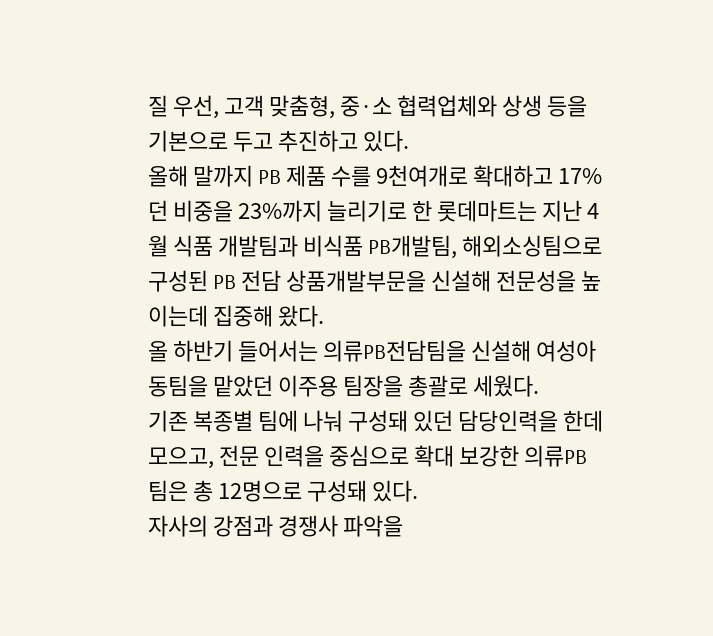질 우선, 고객 맞춤형, 중·소 협력업체와 상생 등을 기본으로 두고 추진하고 있다.
올해 말까지 PB 제품 수를 9천여개로 확대하고 17%던 비중을 23%까지 늘리기로 한 롯데마트는 지난 4월 식품 개발팀과 비식품 PB개발팀, 해외소싱팀으로 구성된 PB 전담 상품개발부문을 신설해 전문성을 높이는데 집중해 왔다.
올 하반기 들어서는 의류PB전담팀을 신설해 여성아동팀을 맡았던 이주용 팀장을 총괄로 세웠다.
기존 복종별 팀에 나눠 구성돼 있던 담당인력을 한데 모으고, 전문 인력을 중심으로 확대 보강한 의류PB팀은 총 12명으로 구성돼 있다.
자사의 강점과 경쟁사 파악을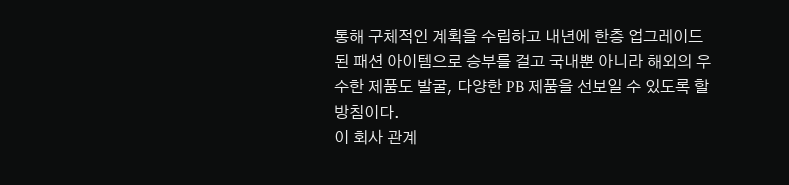통해 구체적인 계획을 수립하고 내년에 한층 업그레이드된 패션 아이템으로 승부를 걸고 국내뿐 아니라 해외의 우수한 제품도 발굴, 다양한 PB 제품을 선보일 수 있도록 할 방침이다.
이 회사 관계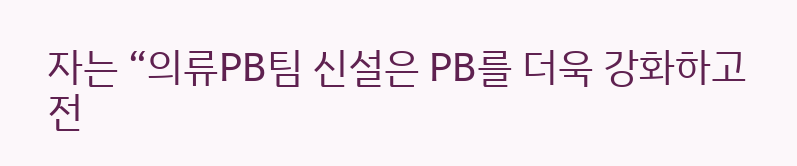자는 “의류PB팀 신설은 PB를 더욱 강화하고 전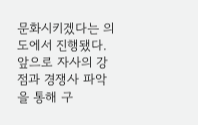문화시키겠다는 의도에서 진행됐다. 앞으로 자사의 강점과 경쟁사 파악을 통해 구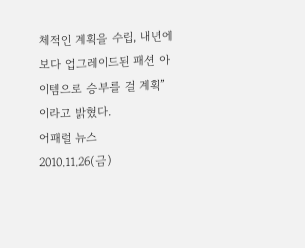체적인 계획을 수립, 내년에 보다 업그레이드된 패션 아이템으로 승부를 걸 계획”이라고 밝혔다.
어패럴 뉴스 2010.11.26(금)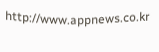http://www.appnews.co.kr